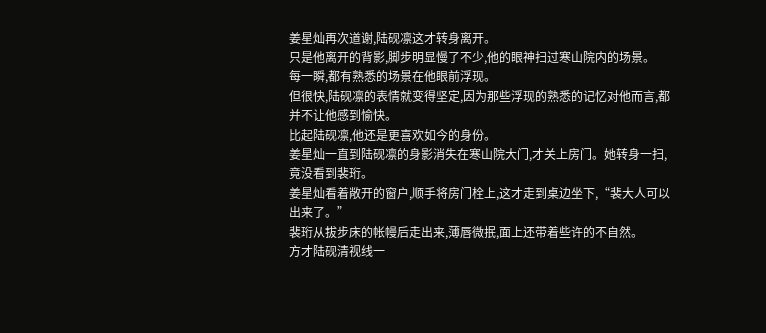姜星灿再次道谢,陆砚凛这才转身离开。
只是他离开的背影,脚步明显慢了不少,他的眼神扫过寒山院内的场景。
每一瞬,都有熟悉的场景在他眼前浮现。
但很快,陆砚凛的表情就变得坚定,因为那些浮现的熟悉的记忆对他而言,都并不让他感到愉快。
比起陆砚凛,他还是更喜欢如今的身份。
姜星灿一直到陆砚凛的身影消失在寒山院大门,才关上房门。她转身一扫,竟没看到裴珩。
姜星灿看着敞开的窗户,顺手将房门栓上,这才走到桌边坐下,“裴大人可以出来了。”
裴珩从拔步床的帐幔后走出来,薄唇微抿,面上还带着些许的不自然。
方才陆砚清视线一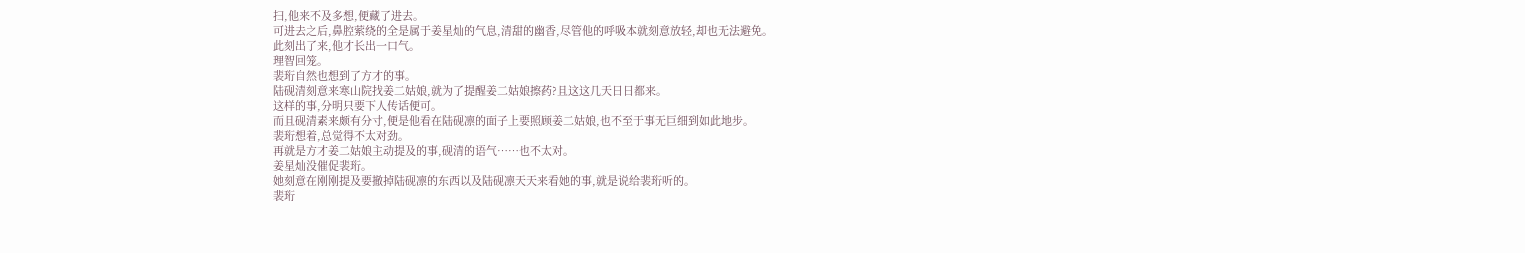扫,他来不及多想,便藏了进去。
可进去之后,鼻腔萦绕的全是属于姜星灿的气息,清甜的幽香,尽管他的呼吸本就刻意放轻,却也无法避免。
此刻出了来,他才长出一口气。
理智回笼。
裴珩自然也想到了方才的事。
陆砚清刻意来寒山院找姜二姑娘,就为了提醒姜二姑娘擦药?且这这几天日日都来。
这样的事,分明只要下人传话便可。
而且砚清素来颇有分寸,便是他看在陆砚凛的面子上要照顾姜二姑娘,也不至于事无巨细到如此地步。
裴珩想着,总觉得不太对劲。
再就是方才姜二姑娘主动提及的事,砚清的语气……也不太对。
姜星灿没催促裴珩。
她刻意在刚刚提及要撤掉陆砚凛的东西以及陆砚凛天天来看她的事,就是说给裴珩听的。
裴珩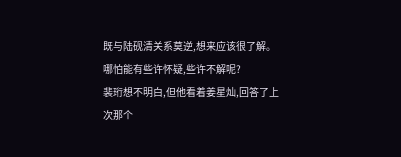既与陆砚清关系莫逆,想来应该很了解。
哪怕能有些许怀疑,些许不解呢?
裴珩想不明白,但他看着姜星灿,回答了上次那个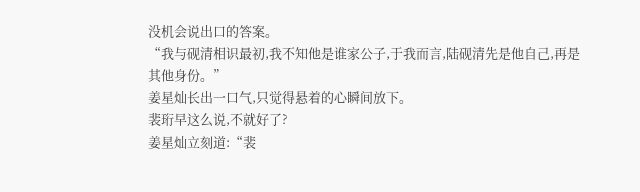没机会说出口的答案。
“我与砚清相识最初,我不知他是谁家公子,于我而言,陆砚清先是他自己,再是其他身份。”
姜星灿长出一口气,只觉得悬着的心瞬间放下。
裴珩早这么说,不就好了?
姜星灿立刻道:“裴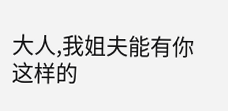大人,我姐夫能有你这样的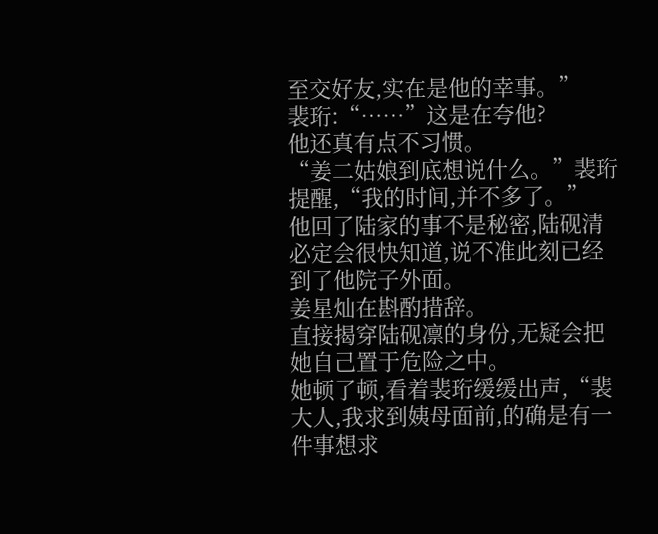至交好友,实在是他的幸事。”
裴珩:“……”这是在夸他?
他还真有点不习惯。
“姜二姑娘到底想说什么。”裴珩提醒,“我的时间,并不多了。”
他回了陆家的事不是秘密,陆砚清必定会很快知道,说不准此刻已经到了他院子外面。
姜星灿在斟酌措辞。
直接揭穿陆砚凛的身份,无疑会把她自己置于危险之中。
她顿了顿,看着裴珩缓缓出声,“裴大人,我求到姨母面前,的确是有一件事想求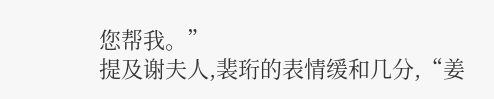您帮我。”
提及谢夫人,裴珩的表情缓和几分,“姜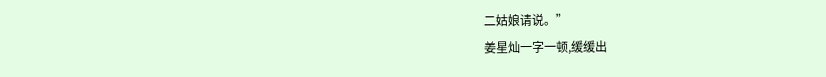二姑娘请说。”
姜星灿一字一顿,缓缓出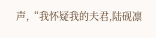声,“我怀疑我的夫君,陆砚凛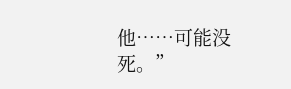他……可能没死。”